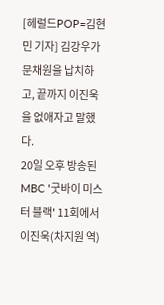[헤럴드POP=김현민 기자] 김강우가 문채원을 납치하고, 끝까지 이진욱을 없애자고 말했다.
20일 오후 방송된 MBC '굿바이 미스터 블랙' 11회에서 이진욱(차지원 역)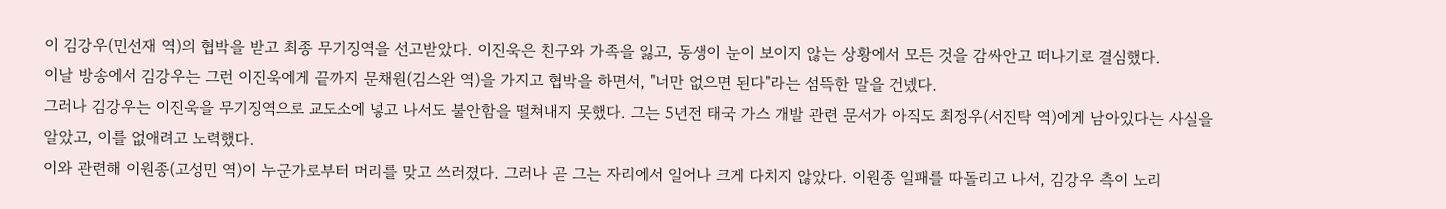이 김강우(민선재 역)의 협박을 받고 최종 무기징역을 선고받았다. 이진욱은 친구와 가족을 잃고, 동생이 눈이 보이지 않는 상황에서 모든 것을 감싸안고 떠나기로 결심했다.
이날 방송에서 김강우는 그런 이진욱에게 끝까지 문채원(김스완 역)을 가지고 협박을 하면서, "너만 없으면 된다"라는 섬뜩한 말을 건넸다.
그러나 김강우는 이진욱을 무기징역으로 교도소에 넣고 나서도 불안함을 떨쳐내지 못했다. 그는 5년전 태국 가스 개발 관련 문서가 아직도 최정우(서진탁 역)에게 남아있다는 사실을 알았고, 이를 없애려고 노력했다.
이와 관련해 이원종(고성민 역)이 누군가로부터 머리를 맞고 쓰러졌다. 그러나 곧 그는 자리에서 일어나 크게 다치지 않았다. 이원종 일패를 따돌리고 나서, 김강우 측이 노리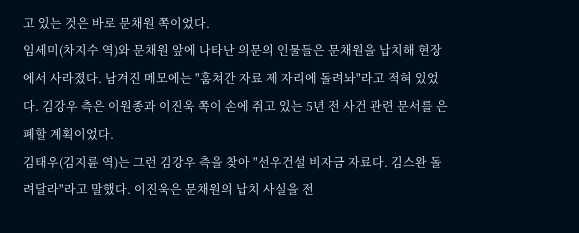고 있는 것은 바로 문채원 쪽이었다.
임세미(차지수 역)와 문채원 앞에 나타난 의문의 인물들은 문채원을 납치해 현장에서 사라졌다. 남겨진 메모에는 "훔쳐간 자료 제 자리에 돌려놔"라고 적혀 있었다. 김강우 측은 이원종과 이진욱 쪽이 손에 쥐고 있는 5년 전 사건 관련 문서를 은폐할 계획이었다.
김태우(김지륜 역)는 그런 김강우 측을 찾아 "선우건설 비자금 자료다. 김스완 돌려달라"라고 말했다. 이진욱은 문채원의 납치 사실을 전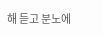해 듣고 분노에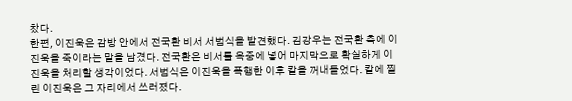찼다.
한편, 이진욱은 감방 안에서 전국환 비서 서범식을 발견했다. 김강우는 전국환 측에 이진욱을 죽이라는 말을 남겼다. 전국환은 비서를 옥중에 넣어 마지막으로 확실하게 이진욱을 처리할 생각이었다. 서범식은 이진욱을 폭행한 이후 칼을 꺼내들었다. 칼에 찔린 이진욱은 그 자리에서 쓰러졌다.